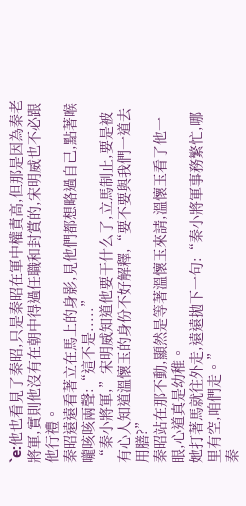`e:他也看見了秦昭,只是秦昭在軍中權責高,但那是因為秦老將軍,實則他沒有在朝中得過任職和封賞的,宋明威也不必跟他行禮。
秦昭遠遠看著立在馬上的身影,見他們都想略過自己,點著喉嚨咳咳兩聲:“這不是.....”
“秦小將軍,”宋明威知道他要干什么了,立馬制止,要是被有心人知道溫懷玉的身份不好解釋,“要不要與我們一道去用膳?”
秦昭站在那不動,顯然是等著溫懷玉來請,溫懷玉看了他一眼,心道真是幼稚。
她打著馬就往外走,遠遠拋下一句:“秦小將軍事務繁忙,哪里有空,咱們走。”
秦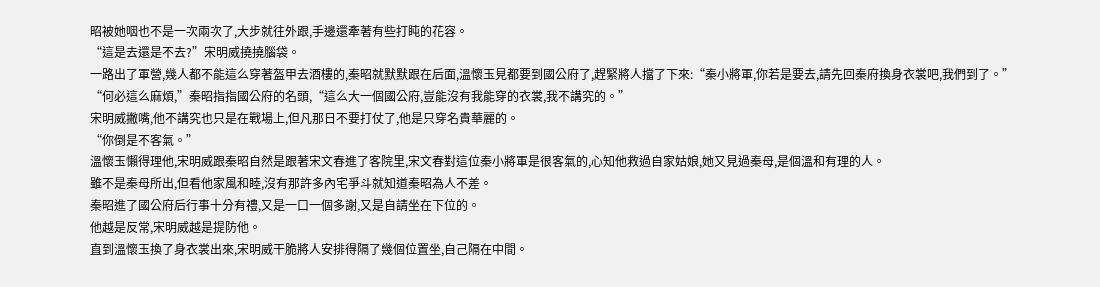昭被她咽也不是一次兩次了,大步就往外跟,手邊還牽著有些打盹的花容。
“這是去還是不去?”宋明威撓撓腦袋。
一路出了軍營,幾人都不能這么穿著盔甲去酒樓的,秦昭就默默跟在后面,溫懷玉見都要到國公府了,趕緊將人擋了下來:“秦小將軍,你若是要去,請先回秦府換身衣裳吧,我們到了。”
“何必這么麻煩,”秦昭指指國公府的名頭,“這么大一個國公府,豈能沒有我能穿的衣裳,我不講究的。”
宋明威撇嘴,他不講究也只是在戰場上,但凡那日不要打仗了,他是只穿名貴華麗的。
“你倒是不客氣。”
溫懷玉懶得理他,宋明威跟秦昭自然是跟著宋文春進了客院里,宋文春對這位秦小將軍是很客氣的,心知他救過自家姑娘,她又見過秦母,是個溫和有理的人。
雖不是秦母所出,但看他家風和睦,沒有那許多內宅爭斗就知道秦昭為人不差。
秦昭進了國公府后行事十分有禮,又是一口一個多謝,又是自請坐在下位的。
他越是反常,宋明威越是提防他。
直到溫懷玉換了身衣裳出來,宋明威干脆將人安排得隔了幾個位置坐,自己隔在中間。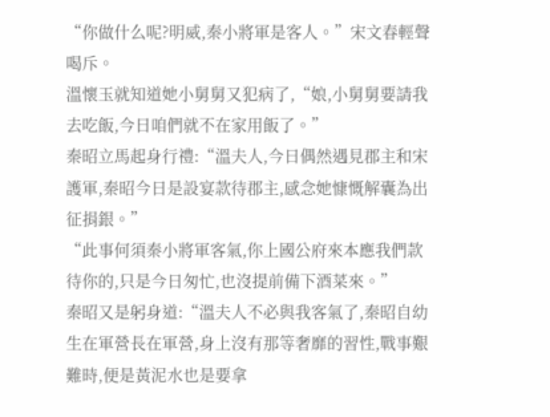“你做什么呢?明威,秦小將軍是客人。”宋文春輕聲喝斥。
溫懷玉就知道她小舅舅又犯病了,“娘,小舅舅要請我去吃飯,今日咱們就不在家用飯了。”
秦昭立馬起身行禮:“溫夫人,今日偶然遇見郡主和宋護軍,秦昭今日是設宴款待郡主,感念她慷慨解囊為出征捐銀。”
“此事何須秦小將軍客氣,你上國公府來本應我們款待你的,只是今日匆忙,也沒提前備下酒菜來。”
秦昭又是躬身道:“溫夫人不必與我客氣了,秦昭自幼生在軍營長在軍營,身上沒有那等奢靡的習性,戰事艱難時,便是黃泥水也是要拿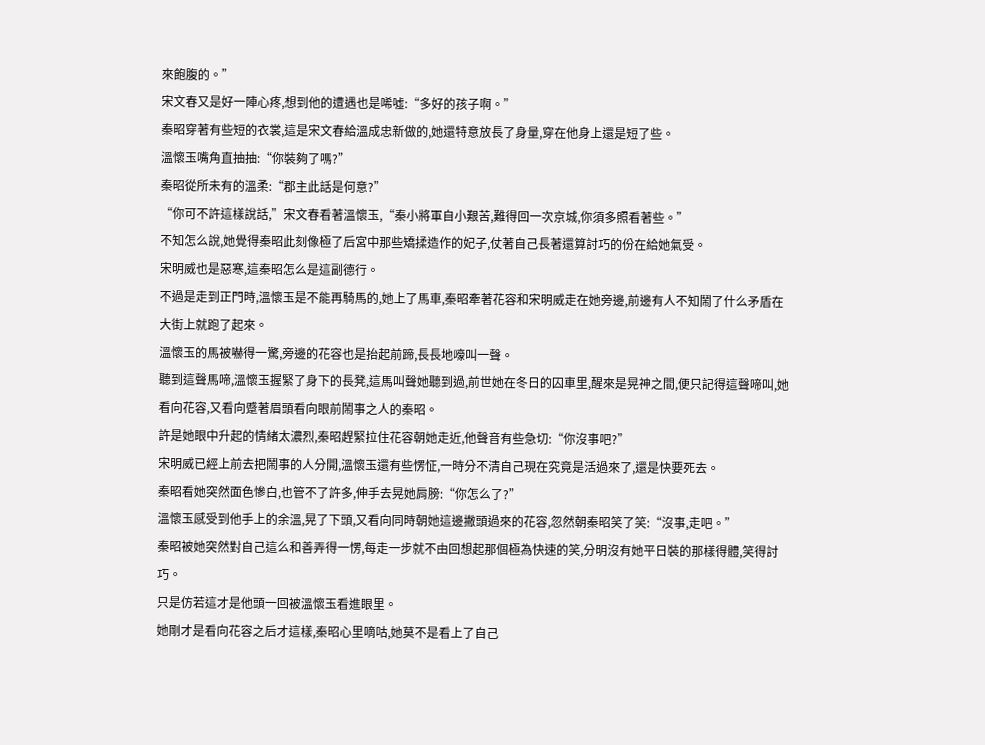來飽腹的。”
宋文春又是好一陣心疼,想到他的遭遇也是唏噓:“多好的孩子啊。”
秦昭穿著有些短的衣裳,這是宋文春給溫成忠新做的,她還特意放長了身量,穿在他身上還是短了些。
溫懷玉嘴角直抽抽:“你裝夠了嗎?”
秦昭從所未有的溫柔:“郡主此話是何意?”
“你可不許這樣說話,”宋文春看著溫懷玉,“秦小將軍自小艱苦,難得回一次京城,你須多照看著些。”
不知怎么說,她覺得秦昭此刻像極了后宮中那些矯揉造作的妃子,仗著自己長著還算討巧的份在給她氣受。
宋明威也是惡寒,這秦昭怎么是這副德行。
不過是走到正門時,溫懷玉是不能再騎馬的,她上了馬車,秦昭牽著花容和宋明威走在她旁邊,前邊有人不知鬧了什么矛盾在大街上就跑了起來。
溫懷玉的馬被嚇得一驚,旁邊的花容也是抬起前蹄,長長地嚎叫一聲。
聽到這聲馬啼,溫懷玉握緊了身下的長凳,這馬叫聲她聽到過,前世她在冬日的囚車里,醒來是晃神之間,便只記得這聲啼叫,她看向花容,又看向蹙著眉頭看向眼前鬧事之人的秦昭。
許是她眼中升起的情緒太濃烈,秦昭趕緊拉住花容朝她走近,他聲音有些急切:“你沒事吧?”
宋明威已經上前去把鬧事的人分開,溫懷玉還有些愣怔,一時分不清自己現在究竟是活過來了,還是快要死去。
秦昭看她突然面色慘白,也管不了許多,伸手去晃她肩膀:“你怎么了?”
溫懷玉感受到他手上的余溫,晃了下頭,又看向同時朝她這邊撇頭過來的花容,忽然朝秦昭笑了笑:“沒事,走吧。”
秦昭被她突然對自己這么和善弄得一愣,每走一步就不由回想起那個極為快速的笑,分明沒有她平日裝的那樣得體,笑得討巧。
只是仿若這才是他頭一回被溫懷玉看進眼里。
她剛才是看向花容之后才這樣,秦昭心里嘀咕,她莫不是看上了自己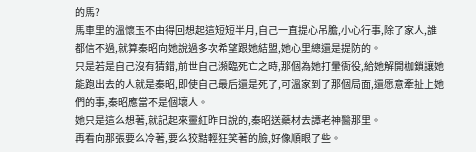的馬?
馬車里的溫懷玉不由得回想起這短短半月,自己一直提心吊膽,小心行事,除了家人,誰都信不過,就算秦昭向她說過多次希望跟她結盟,她心里總還是提防的。
只是若是自己沒有猜錯,前世自己瀕臨死亡之時,那個為她打暈衙役,給她解開枷鎖讓她能跑出去的人就是秦昭,即使自己最后還是死了,可溫家到了那個局面,還愿意牽扯上她們的事,秦昭應當不是個壞人。
她只是這么想著,就記起來靈紅昨日說的,秦昭送藥材去譚老神醫那里。
再看向那張要么冷著,要么狡黠輕狂笑著的臉,好像順眼了些。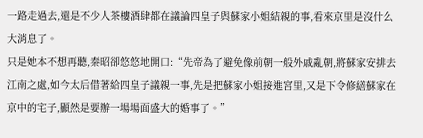一路走過去,還是不少人茶樓酒肆都在議論四皇子與蘇家小姐結親的事,看來京里是沒什么大消息了。
只是她本不想再聽,秦昭卻悠悠地開口:“先帝為了避免像前朝一般外戚亂朝,將蘇家安排去江南之處,如今太后借著給四皇子議親一事,先是把蘇家小姐接進宮里,又是下令修繕蘇家在京中的宅子,顯然是要辦一場場面盛大的婚事了。”